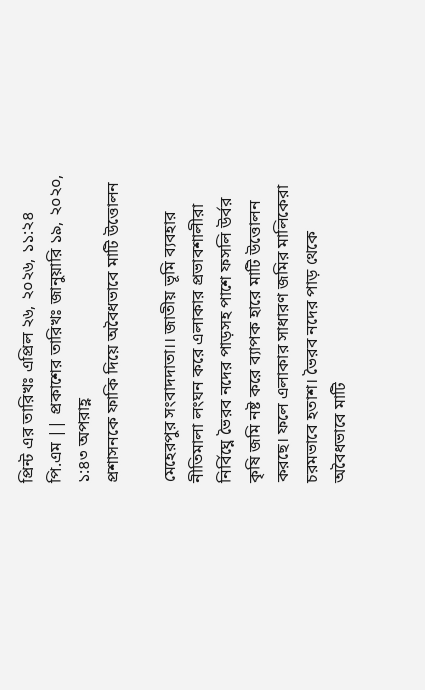প্রিন্ট এর তারিখঃ এপ্রিল ২৬, ২০২৬, ১১:২৪ পি.এম || প্রকাশের তারিখঃ জানুয়ারি ১৯, ২০২০, ১:৪৩ অপরাহ্ণ
প্রশাসনকে ফাকি দিয়ে অবৈধভাবে মাটি উত্তোলন

মেহেরপুর সংবাদদাতা।। জাতীয় ভূমি ব্যবহার নীতিমালা লংঘন করে এলাকার প্রভাবশালীরা নির্বিঘ্নে ভৈরব নদের পাড়সহ পাশে ফসলি উর্বর কৃষি জমি নষ্ট করে ব্যাপক হারে মাটি উত্তোলন করছে। ফলে এলাকার সাধারণ জমির মালিকেরা চরমভাবে হতাশ। ভৈরব নদের পাড় থেকে অবৈধভাবে মাটি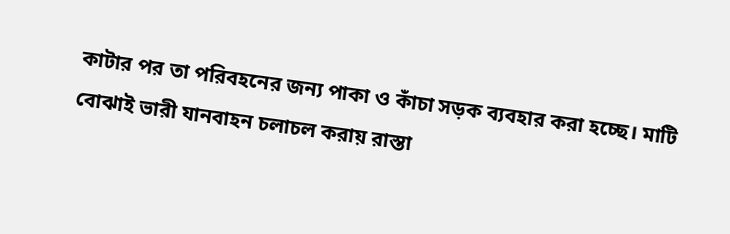কাটার পর তা পরিবহনের জন্য পাকা ও কাঁচা সড়ক ব্যবহার করা হচ্ছে। মাটি বোঝাই ভারী যানবাহন চলাচল করায় রাস্তা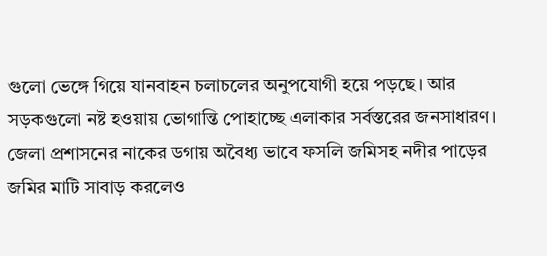গুলো ভেঙ্গে গিয়ে যানবাহন চলাচলের অনুপযোগী হয়ে পড়ছে। আর সড়কগুলো নষ্ট হওয়ায় ভোগান্তি পোহাচ্ছে এলাকার সর্বস্তরের জনসাধারণ।
জেলা প্রশাসনের নাকের ডগায় অবৈধ্য ভাবে ফসলি জমিসহ নদীর পাড়ের জমির মাটি সাবাড় করলেও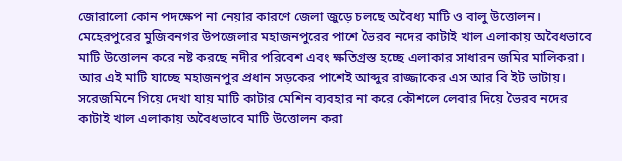জোরালো কোন পদক্ষেপ না নেয়ার কারণে জেলা জুড়ে চলছে অবৈধ্য মাটি ও বালু উত্তোলন। মেহেরপুরের মুজিবনগর উপজেলার মহাজনপুরের পাশে ভৈরব নদের কাটাই খাল এলাকায় অবৈধভাবে মাটি উত্তোলন করে নষ্ট করছে নদীর পরিবেশ এবং ক্ষতিগ্রস্ত হচ্ছে এলাকার সাধারন জমির মালিকরা। আর এই মাটি যাচ্ছে মহাজনপুর প্রধান সড়কের পাশেই আব্দুর রাজ্জাকের এস আর বি ইট ভাটায়। সরেজমিনে গিয়ে দেখা যায় মাটি কাটার মেশিন ব্যবহার না করে কৌশলে লেবার দিয়ে ভৈরব নদের কাটাই খাল এলাকায় অবৈধভাবে মাটি উত্তোলন করা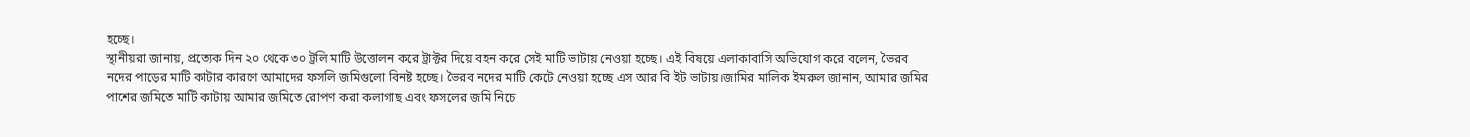হচ্ছে।
স্থানীয়রা জানায়, প্রত্যেক দিন ২০ থেকে ৩০ ট্রলি মাটি উত্তোলন করে ট্রাক্টর দিয়ে বহন করে সেই মাটি ভাটায় নেওয়া হচ্ছে। এই বিষয়ে এলাকাবাসি অভিযোগ করে বলেন, ভৈরব নদের পাড়ের মাটি কাটার কারণে আমাদের ফসলি জমিগুলো বিনষ্ট হচ্ছে। ভৈরব নদের মাটি কেটে নেওয়া হচ্ছে এস আর বি ইট ভাটায়।জামির মালিক ইমরুল জানান, আমার জমির পাশের জমিতে মাটি কাটায় আমার জমিতে রোপণ করা কলাগাছ এবং ফসলের জমি নিচে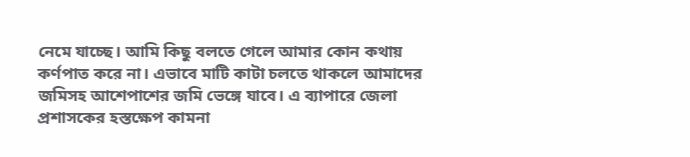নেমে যাচ্ছে। আমি কিছু বলতে গেলে আমার কোন কথায় কর্ণপাত করে না। এভাবে মাটি কাটা চলতে থাকলে আমাদের জমিসহ আশেপাশের জমি ভেঙ্গে যাবে। এ ব্যাপারে জেলা প্রশাসকের হস্তক্ষেপ কামনা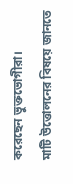করেছেন ভুক্তভোগীরা।
মাটি উত্তোলনের বিষয়ে জানতে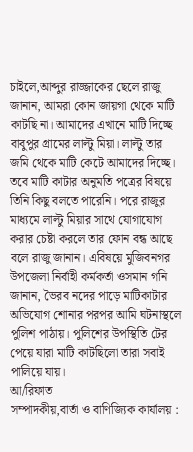চাইলে,আব্দুর রাজ্জাকের ছেলে রাজু জানান, আমরা কোন জায়গা থেকে মাটি কাটছি না। আমাদের এখানে মাটি দিচ্ছে বাবুপুর গ্রামের লাল্টু মিয়া। লাল্টু তার জমি থেকে মাটি কেটে আমাদের দিচ্ছে। তবে মাটি কাটার অনুমতি পত্রের বিষয়ে তিনি কিছু বলতে পারেনি। পরে রাজুর মাধ্যমে লাল্টু মিয়ার সাথে যোগাযোগ করার চেষ্টা করলে তার ফোন বন্ধ আছে বলে রাজু জানান। এবিষয়ে মুজিবনগর উপজেলা নির্বাহী কর্মকর্তা ওসমান গনি জানান, ভৈরব নদের পাড়ে মাটিকাটার অভিযোগ শোনার পরপর আমি ঘটনাস্থলে পুলিশ পাঠায়। পুলিশের উপস্থিতি টের পেয়ে যারা মাটি কাটছিলো তারা সবাই পালিয়ে যায়।
আ/রিফাত
সম্পাদকীয়,বার্তা ও বাণিজ্যিক কার্যালয় :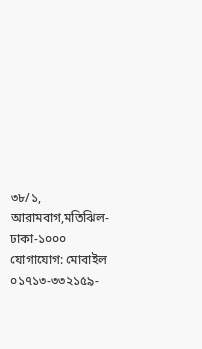৩৮/১, আরামবাগ,মতিঝিল-ঢাকা-১০০০
যোগাযোগ: মোবাইল ০১৭১৩-৩৩২১৫৯-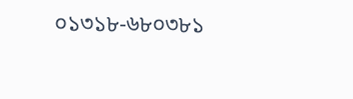০১৩১৮-৬৮০৩৮১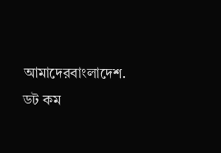আমাদেরবাংলাদেশ. ডট কম